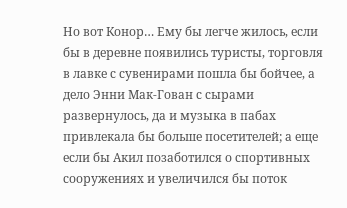Но вот Конор… Ему бы легче жилось, если бы в деревне появились туристы, торговля в лавке с сувенирами пошла бы бойчее, а дело Энни Мак-Гован с сырами развернулось, да и музыка в пабах привлекала бы больше посетителей; а еще если бы Акил позаботился о спортивных сооружениях и увеличился бы поток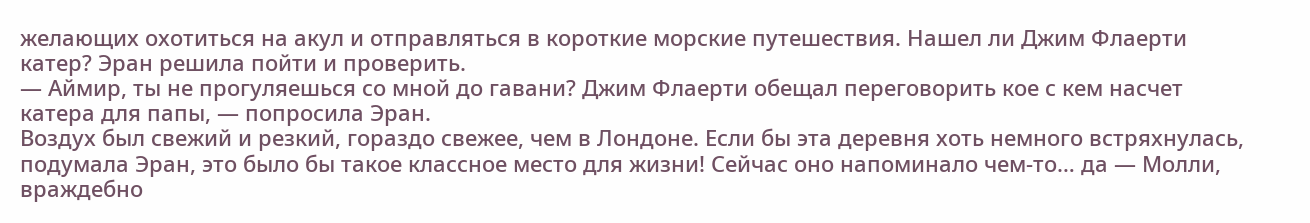желающих охотиться на акул и отправляться в короткие морские путешествия. Нашел ли Джим Флаерти катер? Эран решила пойти и проверить.
— Аймир, ты не прогуляешься со мной до гавани? Джим Флаерти обещал переговорить кое с кем насчет катера для папы, — попросила Эран.
Воздух был свежий и резкий, гораздо свежее, чем в Лондоне. Если бы эта деревня хоть немного встряхнулась, подумала Эран, это было бы такое классное место для жизни! Сейчас оно напоминало чем-то… да — Молли, враждебно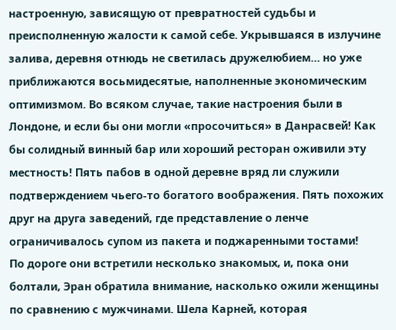настроенную, зависящую от превратностей судьбы и преисполненную жалости к самой себе. Укрывшаяся в излучине залива, деревня отнюдь не светилась дружелюбием… но уже приближаются восьмидесятые, наполненные экономическим оптимизмом. Во всяком случае, такие настроения были в Лондоне, и если бы они могли «просочиться» в Данрасвей! Как бы солидный винный бар или хороший ресторан оживили эту местность! Пять пабов в одной деревне вряд ли служили подтверждением чьего-то богатого воображения. Пять похожих друг на друга заведений, где представление о ленче ограничивалось супом из пакета и поджаренными тостами!
По дороге они встретили несколько знакомых, и, пока они болтали, Эран обратила внимание, насколько ожили женщины по сравнению с мужчинами. Шела Карней, которая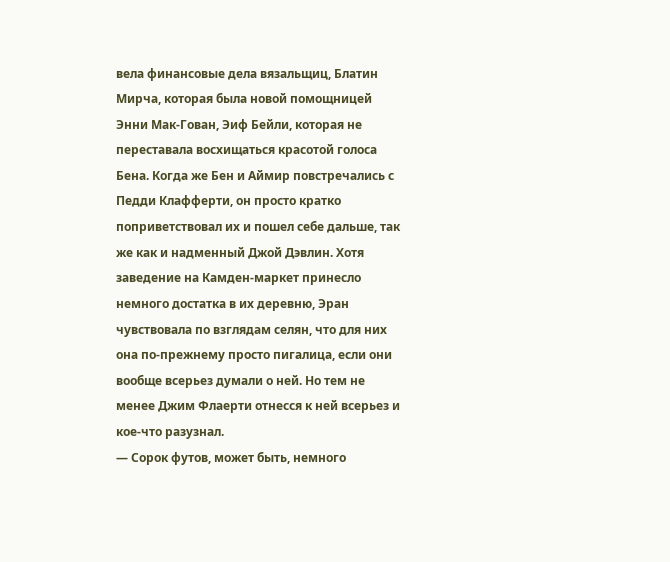вела финансовые дела вязальщиц, Блатин Мирча, которая была новой помощницей Энни Мак-Гован, Эиф Бейли, которая не переставала восхищаться красотой голоса Бена. Когда же Бен и Аймир повстречались с Педди Клафферти, он просто кратко поприветствовал их и пошел себе дальше, так же как и надменный Джой Дэвлин. Хотя заведение на Камден-маркет принесло немного достатка в их деревню, Эран чувствовала по взглядам селян, что для них она по-прежнему просто пигалица, если они вообще всерьез думали о ней. Но тем не менее Джим Флаерти отнесся к ней всерьез и кое-что разузнал.
— Сорок футов, может быть, немного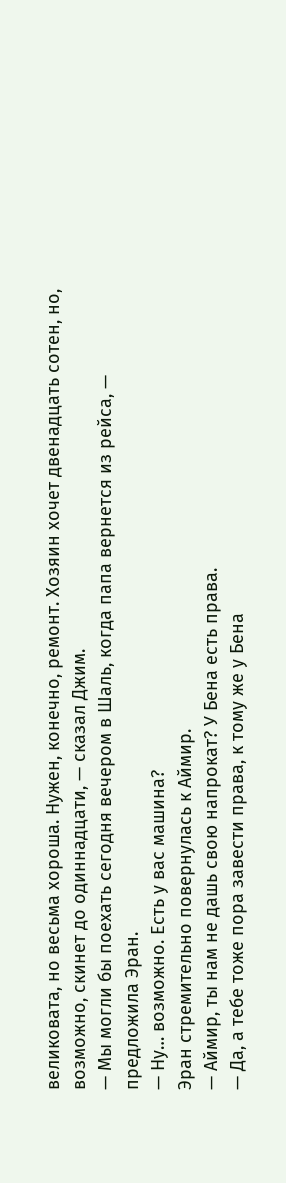великовата, но весьма хороша. Нужен, конечно, ремонт. Хозяин хочет двенадцать сотен, но, возможно, скинет до одиннадцати, — сказал Джим.
— Мы могли бы поехать сегодня вечером в Шаль, когда папа вернется из рейса, — предложила Эран.
— Ну… возможно. Есть у вас машина?
Эран стремительно повернулась к Аймир.
— Аймир, ты нам не дашь свою напрокат? У Бена есть права.
— Да, а тебе тоже пора завести права, к тому же у Бена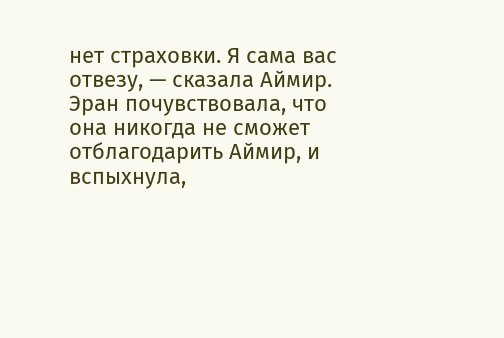нет страховки. Я сама вас отвезу, — сказала Аймир.
Эран почувствовала, что она никогда не сможет отблагодарить Аймир, и вспыхнула,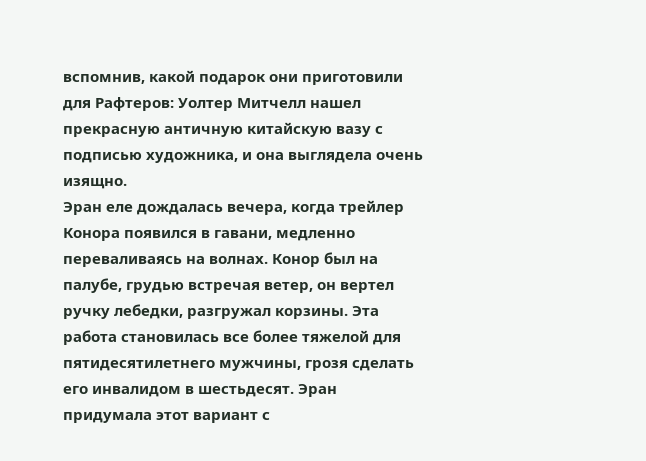вспомнив, какой подарок они приготовили для Рафтеров: Уолтер Митчелл нашел прекрасную античную китайскую вазу с подписью художника, и она выглядела очень изящно.
Эран еле дождалась вечера, когда трейлер Конора появился в гавани, медленно переваливаясь на волнах. Конор был на палубе, грудью встречая ветер, он вертел ручку лебедки, разгружал корзины. Эта работа становилась все более тяжелой для пятидесятилетнего мужчины, грозя сделать его инвалидом в шестьдесят. Эран придумала этот вариант с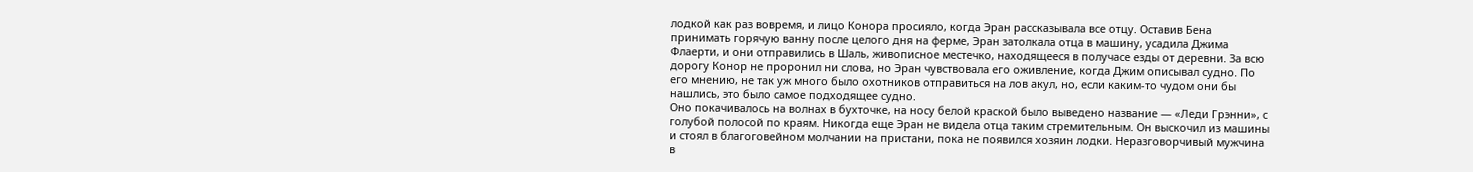лодкой как раз вовремя, и лицо Конора просияло, когда Эран рассказывала все отцу. Оставив Бена принимать горячую ванну после целого дня на ферме, Эран затолкала отца в машину, усадила Джима Флаерти, и они отправились в Шаль, живописное местечко, находящееся в получасе езды от деревни. За всю дорогу Конор не проронил ни слова, но Эран чувствовала его оживление, когда Джим описывал судно. По его мнению, не так уж много было охотников отправиться на лов акул, но, если каким-то чудом они бы нашлись, это было самое подходящее судно.
Оно покачивалось на волнах в бухточке, на носу белой краской было выведено название — «Леди Грэнни», с голубой полосой по краям. Никогда еще Эран не видела отца таким стремительным. Он выскочил из машины и стоял в благоговейном молчании на пристани, пока не появился хозяин лодки. Неразговорчивый мужчина в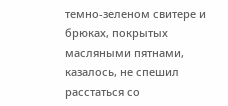темно-зеленом свитере и брюках, покрытых масляными пятнами, казалось, не спешил расстаться со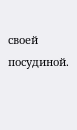своей посудиной.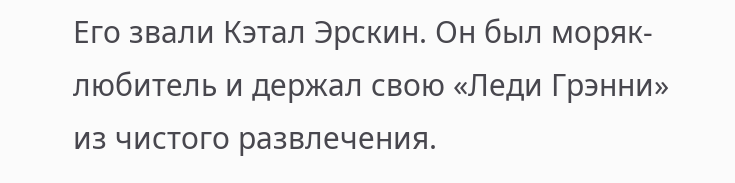Его звали Кэтал Эрскин. Он был моряк-любитель и держал свою «Леди Грэнни» из чистого развлечения.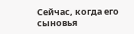Сейчас, когда его сыновья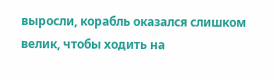выросли, корабль оказался слишком велик, чтобы ходить на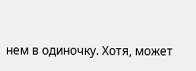нем в одиночку. Хотя, может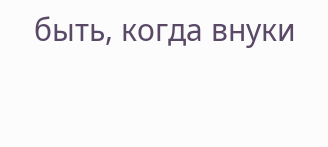быть, когда внуки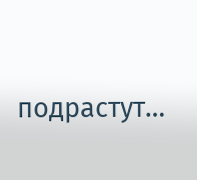подрастут…